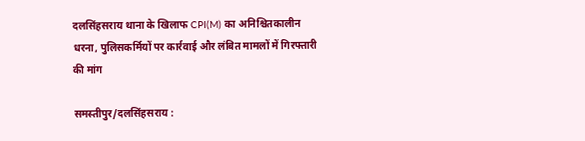दलसिंहसराय थाना के खिलाफ CPI(M) का अनिश्चितकालीन धरना, पुलिसकर्मियों पर कार्रवाई और लंबित मामलों में गिरफ्तारी की मांग

समस्तीपुर/दलसिंहसराय :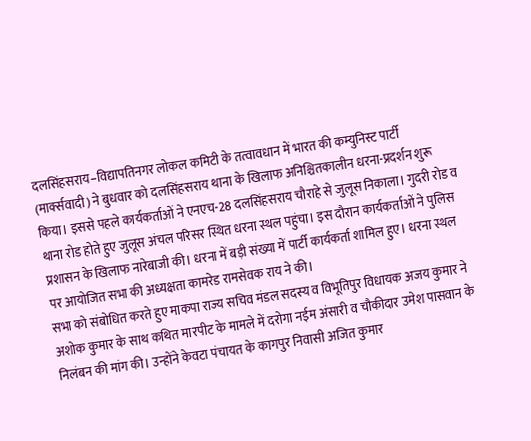दलसिंहसराय–विद्यापतिनगर लोकल कमिटी के तत्वावधान में भारत की कम्युनिस्ट पार्टी (मार्क्सवादी) ने बुधवार को दलसिंहसराय थाना के खिलाफ अनिश्चितकालीन धरना-प्रदर्शन शुरू किया। इससे पहले कार्यकर्ताओं ने एनएच-28 दलसिंहसराय चौराहे से जुलूस निकाला। गुदरी रोड व थाना रोड होते हुए जुलूस अंचल परिसर स्थित धरना स्थल पहुंचा। इस दौरान कार्यकर्ताओं ने पुलिस प्रशासन के खिलाफ नारेबाजी की। धरना में बड़ी संख्या में पार्टी कार्यकर्ता शामिल हुए। धरना स्थल पर आयोजित सभा की अध्यक्षता कामरेड रामसेवक राय ने की।
सभा को संबोधित करते हुए माकपा राज्य सचिव मंडल सदस्य व विभूतिपुर विधायक अजय कुमार ने अशोक कुमार के साथ कथित मारपीट के मामले में दरोगा नईम अंसारी व चौकीदार उमेश पासवान के निलंबन की मांग की। उन्होंने केवटा पंचायत के कागपुर निवासी अजित कुमार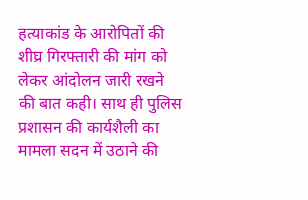हत्याकांड के आरोपितों की शीघ्र गिरफ्तारी की मांग को लेकर आंदोलन जारी रखने की बात कही। साथ ही पुलिस प्रशासन की कार्यशैली का मामला सदन में उठाने की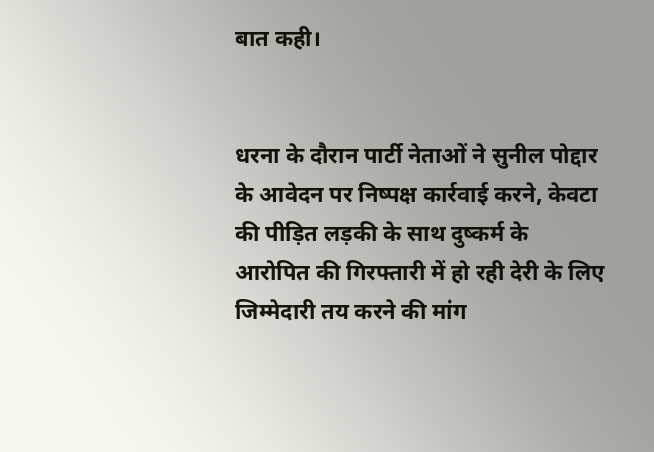बात कही।


धरना के दौरान पार्टी नेताओं ने सुनील पोद्दार के आवेदन पर निष्पक्ष कार्रवाई करने, केवटा की पीड़ित लड़की के साथ दुष्कर्म के आरोपित की गिरफ्तारी में हो रही देरी के लिए जिम्मेदारी तय करने की मांग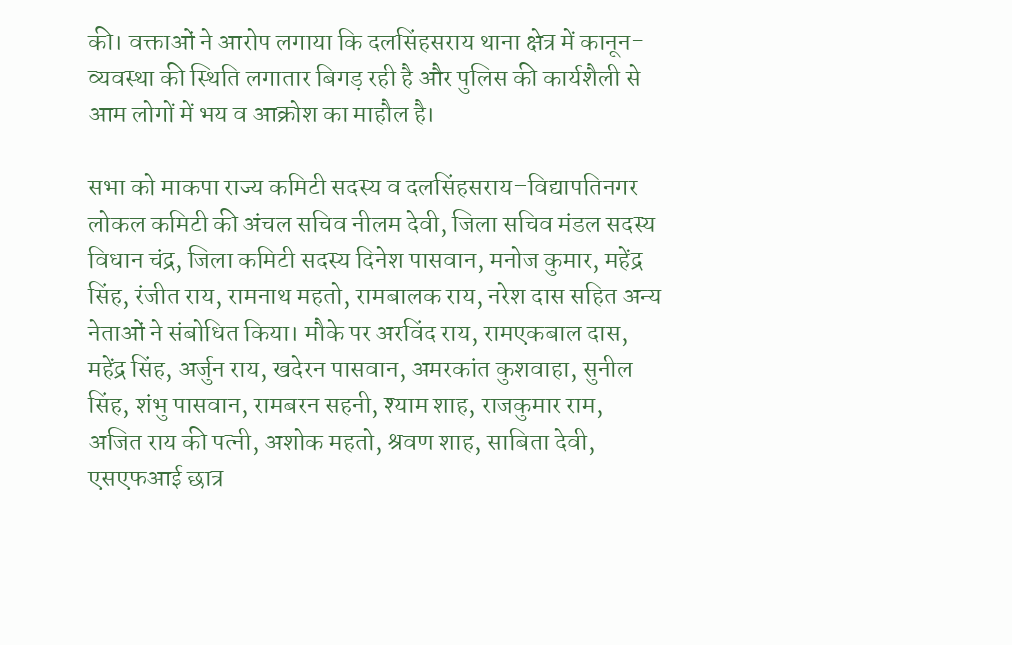की। वक्ताओं ने आरोप लगाया कि दलसिंहसराय थाना क्षेत्र में कानून-व्यवस्था की स्थिति लगातार बिगड़ रही है और पुलिस की कार्यशैली से आम लोगों में भय व आक्रोश का माहौल है।

सभा को माकपा राज्य कमिटी सदस्य व दलसिंहसराय–विद्यापतिनगर लोकल कमिटी की अंचल सचिव नीलम देवी, जिला सचिव मंडल सदस्य विधान चंद्र, जिला कमिटी सदस्य दिनेश पासवान, मनोज कुमार, महेंद्र सिंह, रंजीत राय, रामनाथ महतो, रामबालक राय, नरेश दास सहित अन्य नेताओं ने संबोधित किया। मौके पर अरविंद राय, रामएकबाल दास, महेंद्र सिंह, अर्जुन राय, खदेरन पासवान, अमरकांत कुशवाहा, सुनील सिंह, शंभु पासवान, रामबरन सहनी, श्याम शाह, राजकुमार राम, अजित राय की पत्नी, अशोक महतो, श्रवण शाह, साबिता देवी, एसएफआई छात्र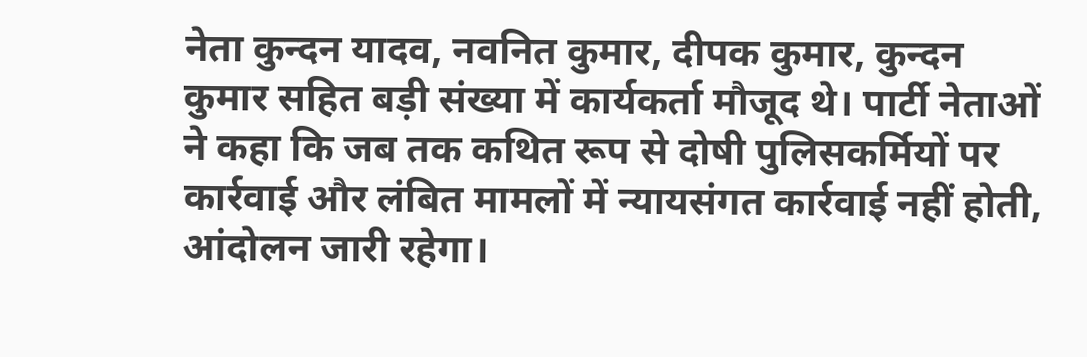नेता कुन्दन यादव, नवनित कुमार, दीपक कुमार, कुन्दन कुमार सहित बड़ी संख्या में कार्यकर्ता मौजूद थे। पार्टी नेताओं ने कहा कि जब तक कथित रूप से दोषी पुलिसकर्मियों पर कार्रवाई और लंबित मामलों में न्यायसंगत कार्रवाई नहीं होती, आंदोलन जारी रहेगा।